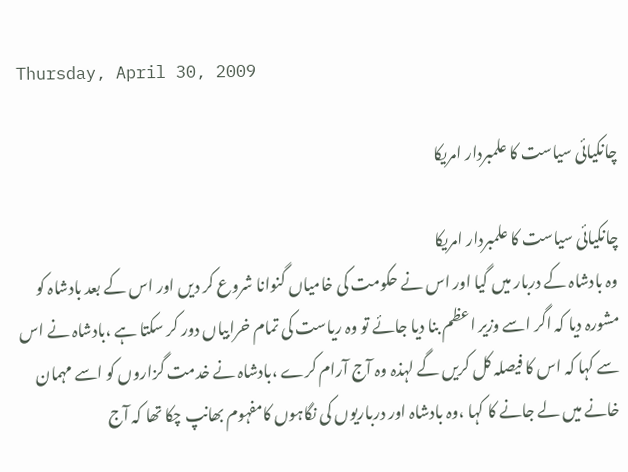Thursday, April 30, 2009

چانکیائی سیاست کا علمبردار امریکا

چانکیائی سیاست کا علمبردار امریکا
وہ بادشاہ کے دربار میں گیا اور اس نے حکومت کی خامیاں گنوانا شروع کر دیں اور اس کے بعد بادشاہ کو مشورہ دیا کہ اگر اسے وزیر اعظم بنا دیا جائے تو وہ ریاست کی تمام خرابیاں دور کر سکتا ہے ،بادشاہ نے اس سے کہا کہ اس کا فیصلہ کل کریں گے لہذہ وہ آج آرام کرے ،بادشاہ نے خدمت گزاروں کو اسے مہمان خانے میں لے جانے کا کہا ،وہ بادشاہ اور درباریوں کی نگاہوں کامفہوم بھانپ چکا تھا کہ آج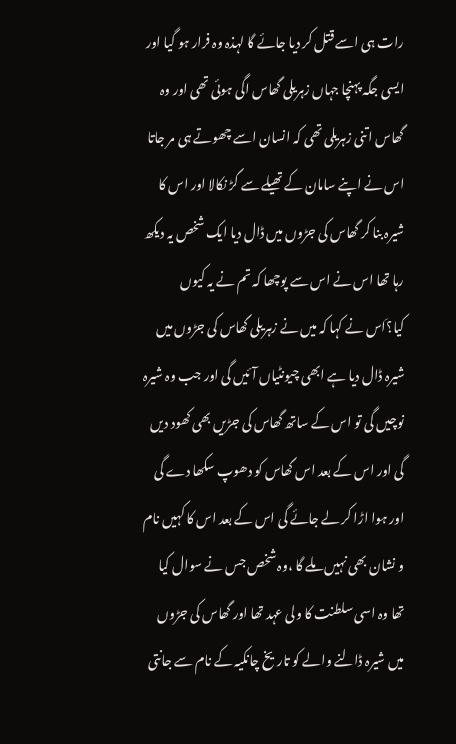رات ہی اسے قتل کر دیا جائے گا لہذہ وہ فرار ہو گیا اور ایسی جگہ پہنچا جہاں زہریلی گھاس اگی ہوئی تھی اور وہ گھاس اتنی زہریلی تھی کہ انسان اسے چھوتے ہی مر جاتا اس نے اپنے سامان کے تھیلے سے گڑ نکالا اور اس کا شیرہ بنا کر گھاس کی جڑوں میں ڈال دیا ایک شخص یہ دیکھ رہا تھا اس نے اس سے پوچھا کہ تم نے یہ کیوں کیا؟َاس نے کہا کہ میں نے زہریلی گھاس کی جڑوں میں شیرہ ڈال دیا ہے ابھی چیونٹیاں آئیں گی اور جب وہ شیرہ نوچیں گی تو اس کے ساتھ گھاس کی جڑیں بھی کھود دیں گی اور اس کے بعد اس گھاس کو دھوپ سکھا دے گی اور ہوا اڑا کر لے جائے گی اس کے بعد اس کا کہیں نام و نشان بھی نہیں ملے گا ،وہ شخص جس نے سوال کیا تھا وہ اسی سلطنت کا ولی عہد تھا اور گھاس کی جڑوں میں شیرہ ڈالنے والے کو تاریخ چانکیہ کے نام سے جانتی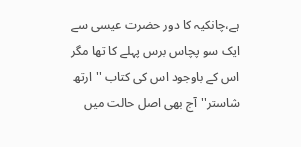ہے،چانکیہ کا دور حضرت عیسی سے ایک سو پچاس برس پہلے کا تھا مگر اس کے باوجود اس کی کتاب ''ارتھ شاستر''آج بھی اصل حالت میں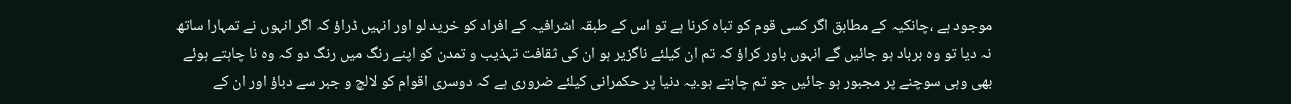موجود ہے ،چانکیہ کے مطابق اگر کسی قوم کو تباہ کرنا ہے تو اس کے طبقہ اشرافیہ کے افراد کو خرید لو اور انہیں ڈراؤ کہ اگر انہوں نے تمہارا ساتھ نہ دیا تو وہ برباد ہو جائیں گے انہوں باور کراؤ کہ تم ان کیلئے ناگزیر ہو ان کی ثقافت تہذیب و تمدن کو اپنے رنگ میں رنگ دو کہ وہ نا چاہتے ہوئے بھی وہی سوچنے پر مجبور ہو جائیں جو تم چاہتے ہو۔یہ دنیا پر حکمرانی کیلئے ضروری ہے کہ دوسری اقوام کو لالچ و جبر سے دباؤ اور ان کے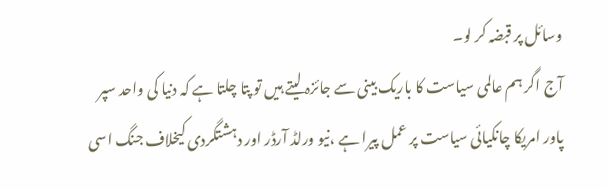وسائل پر قبضہ کر لو۔
آج اگر ہم عالمی سیاست کا باریک بینی سے جائزہ لیتے ہیں تو پتا چلتا ہے کہ دنیا کی واحد سپر پاور امریکا چانکیائی سیاست پر عمل پیرا ہے ،نیو ورلڈ آرڈر اور دہشتگردی کیخلاف جنگ اسی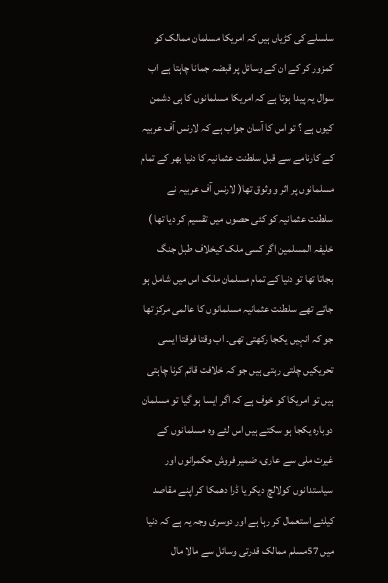سلسلے کی کڑیاں ہیں کہ امریکا مسلمان ممالک کو کمزور کر کے ان کے وسائل پر قبضہ جمانا چاہتا ہے اب سوال یہ پیدا ہوتا ہے کہ امریکا مسلمانوں کا ہی دشمن کیوں ہے ؟ تو اس کا آسان جواب ہے کہ لارنس آف عربیہ کے کارنامے سے قبل سلطنت عثمانیہ کا دنیا بھر کے تمام مسلمانوں پر اثر و وثوق تھا( لارنس آف عربیہ نے سلطنت عثمانیہ کو کئی حصوں میں تقسیم کر دیا تھا ) خلیفہ المسلمین اگر کسی ملک کیخلاف طبل جنگ بجاتا تھا تو دنیا کے تمام مسلمان ملک اس میں شامل ہو جاتے تھے سلطنت عثمانیہ مسلمانوں کا عالمی مرکز تھا جو کہ انہیں یکجا رکھتی تھی۔ اب وقتا فوقتا ایسی تحریکیں چلتی رہتی ہیں جو کہ خلافت قائم کرنا چاہتی ہیں تو امریکا کو خوف ہے کہ اگر ایسا ہو گیا تو مسلمان دوبارہ یکجا ہو سکتے ہیں اس لئے وہ مسلمانوں کے غیرت ملی سے عاری، ضمیر فروش حکمرانوں اور سیاستدانوں کولالچ دیکر یا ڈرا دھمکا کر اپنے مقاصد کیلئے استعمال کر رہا ہے اور دوسری وجہ یہ ہے کہ دنیا میں 57مسلم ممالک قدرتی وسائل سے مالا مال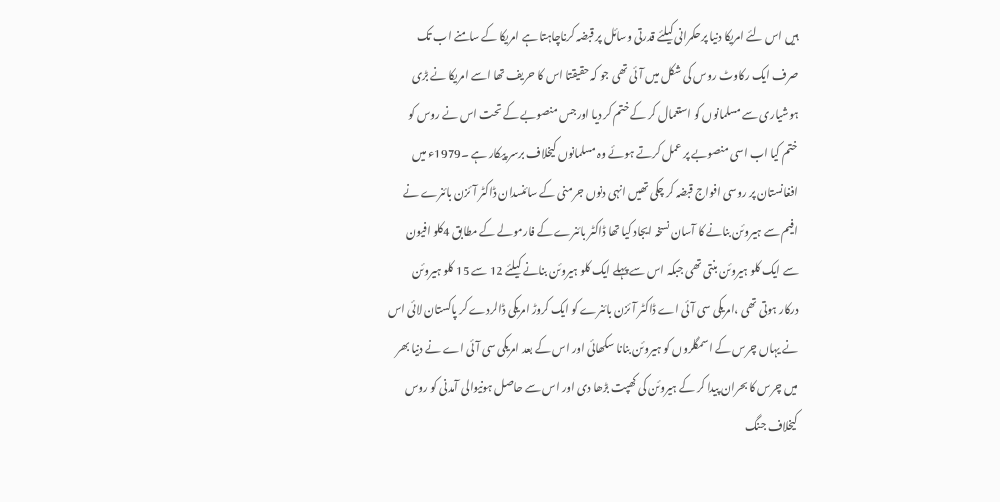ہیں اس لئے امریکا دنیا پرحکمرانی کیلئے قدرتی وسائل پر قبضہ کرناچاہتا ہے امریکا کے سامنے اب تک صرف ایک رکاوٹ روس کی شکل میں آئی تھی جو کہ حقیقتا اس کا حریف تھا اسے امریکا نے بڑی ہوشیاری سے مسلمانوں کو استعمال کر کے ختم کر دیا اورجس منصوبے کے تحت اس نے روس کو ختم کیا اب اسی منصوبے پر عمل کرتے ہوئے وہ مسلمانوں کیخلاف برسر پیکار ہے ۔1979ء میں افغانستان پر روسی افواج قبضہ کر چکی تھیں انہی دنوں جرمنی کے سائنسدان ڈاکٹر آئزن بائنرے نے افیم سے ہیروئن بنانے کا آسان نسخہ ایجاد کیا تھا ڈاکٹر بائنرے کے فارمولے کے مطابق 4کلو افیون سے ایک کلو ہیروئن بنتی تھی جبکہ اس سے پہلے ایک کلو ہیروئن بنانے کیلئے 12 سے 15 کلو ہیروئن درکار ہوتی تھی ،امریکی سی آئی اے ڈاکٹر آئزن بائنرے کو ایک کروڑ امریکی ڈالردے کر پاکستان لائی اس نے یہاں چرس کے اسمگلروں کو ہیروئن بنانا سکھائی اور اس کے بعد امریکی سی آئی اے نے دنیا بھر میں چرس کا بحران پیدا کر کے ہیروئن کی کھپت بڑھا دی اور اس سے حاصل ہونیوالی آمدنی کو روس کیخلاف جنگ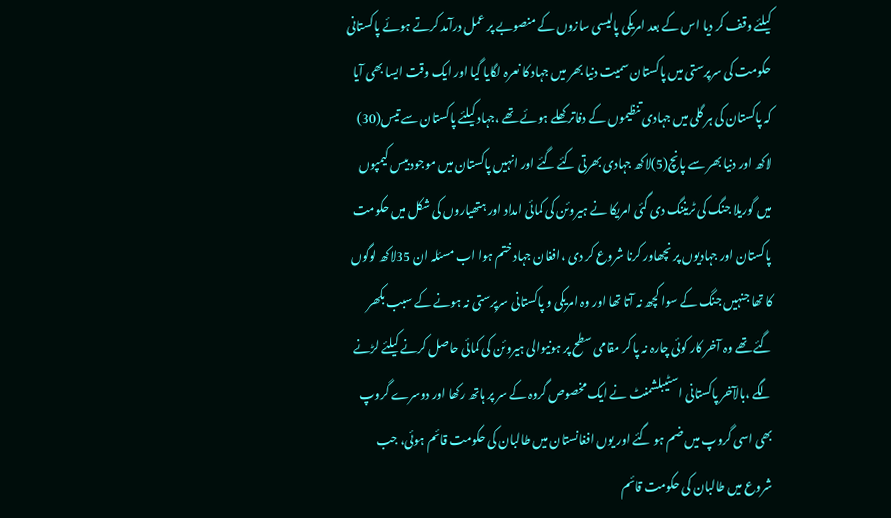کیلئے وقف کر دیا اس کے بعد امریکی پالیسی سازوں کے منصوبے پر عمل درآمد کرتے ہوئے پاکستانی حکومت کی سرپرستی میں پاکستان سمیت دنیا بھر میں جہاد کا نعرہ لگایا گیا اور ایک وقت ایسا بھی آیا کہ پاکستان کی ہر گلی میں جہادی تنظیموں کے دفاتر کھلے ہوئے تھے ،جہاد کیلئے پاکستان سے تیس(30) لاکھ اور دنیا بھر سے پانچ(5)لاکھ جہادی بھرتی کئے گئے اور انہیں پاکستان میں موجود بیس کیمپوں میں گوریلا جنگ کی ٹریننگ دی گئی امریکا نے ہیروئن کی کمائی امداد اور ہتھیاروں کی شکل میں حکومت پاکستان اور جہادیوں پر نچھاور کرنا شروع کر دی ،افغان جہاد ختم ہوا اب مسئلہ ان 35لاکھ لوگوں کا تھا جنہیں جنگ کے سوا کچھ نہ آتا تھا اور وہ امریکی و پاکستانی سرپرستی نہ ہونے کے سبب بکھر گئے تھے وہ آخر کار کوئی چارہ نہ پا کر مقامی سطح پر ہونیوالی ہیروئن کی کمائی حاصل کرنے کیلئے لڑنے لگے ،بالآخر پاکستانی اسٹیبلشمنٹ نے ایک مخصوص گروہ کے سر پر ہاتھ رکھا اور دوسرے گروپ بھی اسی گروپ میں ضم ہو گئے اور یوں افغانستان میں طالبان کی حکومت قائم ہوئی، جب شروع میں طالبان کی حکومت قائم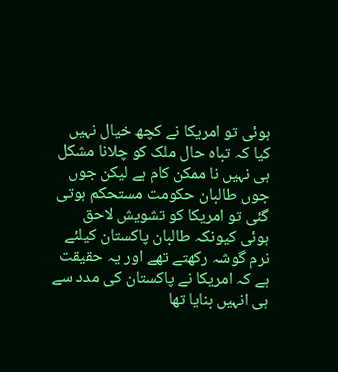ہوئی تو امریکا نے کچھ خیال نہیں کیا کہ تباہ حال ملک کو چلانا مشکل ہی نہیں نا ممکن کام ہے لیکن جوں جوں طالبان حکومت مستحکم ہوتی گئی تو امریکا کو تشویش لاحق ہوئی کیونکہ طالبان پاکستان کیلئے نرم گوشہ رکھتے تھے اور یہ حقیقت ہے کہ امریکا نے پاکستان کی مدد سے ہی انہیں بنایا تھا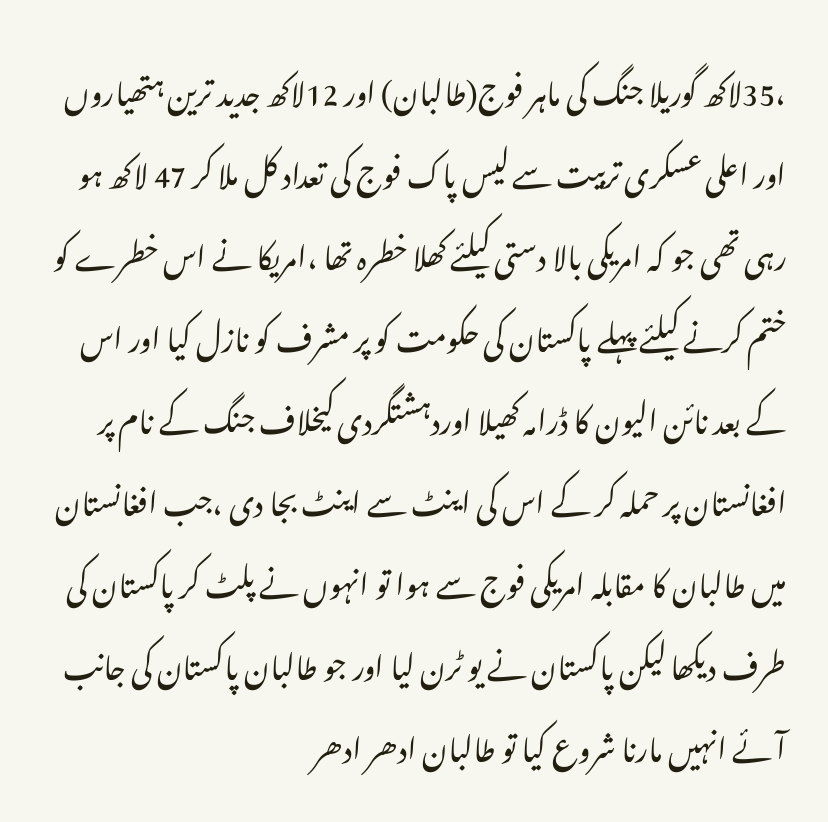،35لاکھ گوریلا جنگ کی ماہر فوج(طالبان) اور 12لاکھ جدید ترین ہتھیاروں اور اعلی عسکری تربیت سے لیس پاک فوج کی تعداد کل ملا کر 47 لاکھ ہو رہی تھی جو کہ امریکی بالا دستی کیلئے کھلا خطرہ تھا ،امریکا نے اس خطرے کو ختم کرنے کیلئے پہلے پاکستان کی حکومت کو پر مشرف کو نازل کیا اور اس کے بعد نائن الیون کا ڈرامہ کھیلا اوردہشتگردی کیخلاف جنگ کے نام پر افغانستان پر حملہ کر کے اس کی اینٹ سے اینٹ بجا دی ،جب افغانستان میں طالبان کا مقابلہ امریکی فوج سے ہوا تو انہوں نے پلٹ کر پاکستان کی طرف دیکھا لیکن پاکستان نے یو ٹرن لیا اور جو طالبان پاکستان کی جانب آئے انہیں مارنا شروع کیا تو طالبان ادھر ادھر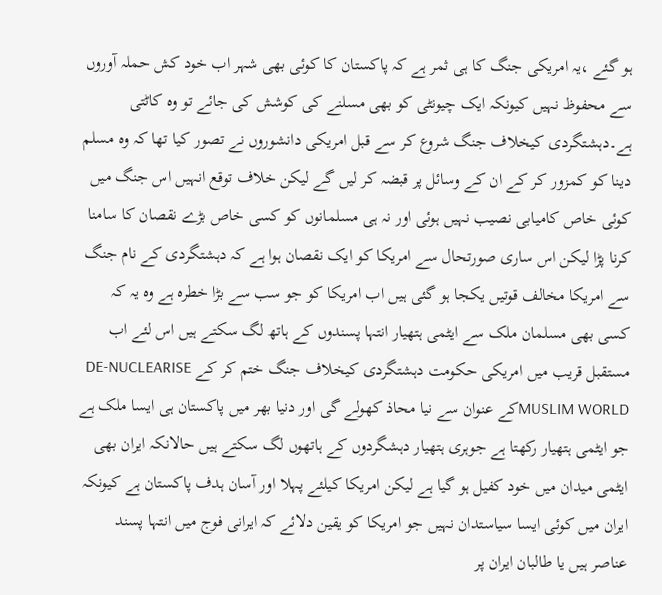ہو گئے ،یہ امریکی جنگ کا ہی ثمر ہے کہ پاکستان کا کوئی بھی شہر اب خود کش حملہ آوروں سے محفوظ نہیں کیونکہ ایک چیونٹی کو بھی مسلنے کی کوشش کی جائے تو وہ کاٹتی ہے۔دہشتگردی کیخلاف جنگ شروع کر سے قبل امریکی دانشوروں نے تصور کیا تھا کہ وہ مسلم دینا کو کمزور کر کے ان کے وسائل پر قبضہ کر لیں گے لیکن خلاف توقع انہیں اس جنگ میں کوئی خاص کامیابی نصیب نہیں ہوئی اور نہ ہی مسلمانوں کو کسی خاص بڑے نقصان کا سامنا کرنا پڑا لیکن اس ساری صورتحال سے امریکا کو ایک نقصان ہوا ہے کہ دہشتگردی کے نام جنگ سے امریکا مخالف قوتیں یکجا ہو گئی ہیں اب امریکا کو جو سب سے بڑا خطرہ ہے وہ یہ کہ کسی بھی مسلمان ملک سے ایٹمی ہتھیار انتہا پسندوں کے ہاتھ لگ سکتے ہیں اس لئے اب مستقبل قریب میں امریکی حکومت دہشتگردی کیخلاف جنگ ختم کر کے DE-NUCLEARISE MUSLIM WORLDکے عنوان سے نیا محاذ کھولے گی اور دنیا بھر میں پاکستان ہی ایسا ملک ہے جو ایٹمی ہتھیار رکھتا ہے جوہری ہتھیار دہشگردوں کے ہاتھوں لگ سکتے ہیں حالانکہ ایران بھی ایٹمی میدان میں خود کفیل ہو گیا ہے لیکن امریکا کیلئے پہلا اور آسان ہدف پاکستان ہے کیونکہ ایران میں کوئی ایسا سیاستدان نہیں جو امریکا کو یقین دلائے کہ ایرانی فوج میں انتہا پسند عناصر ہیں یا طالبان ایران پر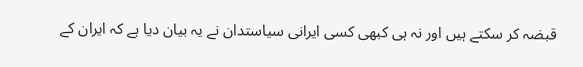قبضہ کر سکتے ہیں اور نہ ہی کبھی کسی ایرانی سیاستدان نے یہ بیان دیا ہے کہ ایران کے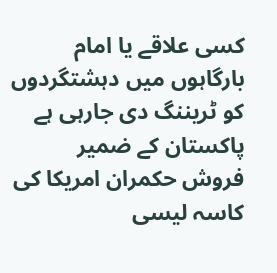کسی علاقے یا امام بارگاہوں میں دہشتگردوں کو ٹریننگ دی جارہی ہے پاکستان کے ضمیر فروش حکمران امریکا کی کاسہ لیسی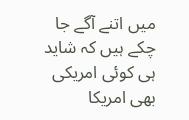میں اتنے آگے جا چکے ہیں کہ شاید ہی کوئی امریکی بھی امریکا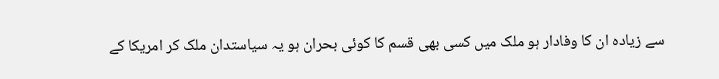سے زیادہ ان کا وفادار ہو ملک میں کسی بھی قسم کا کوئی بحران ہو یہ سیاستدان ملک کر امریکا کے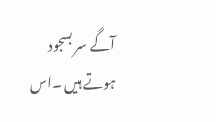آگے سر بسجود ہوتے ہیں ۔اس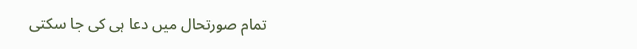تمام صورتحال میں دعا ہی کی جا سکتی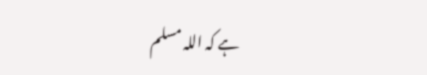ہے کہ اللہ مسلم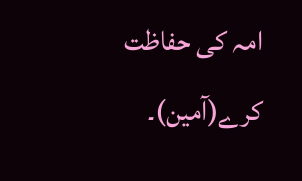امہ کی حفاظت کرے(آمین)۔